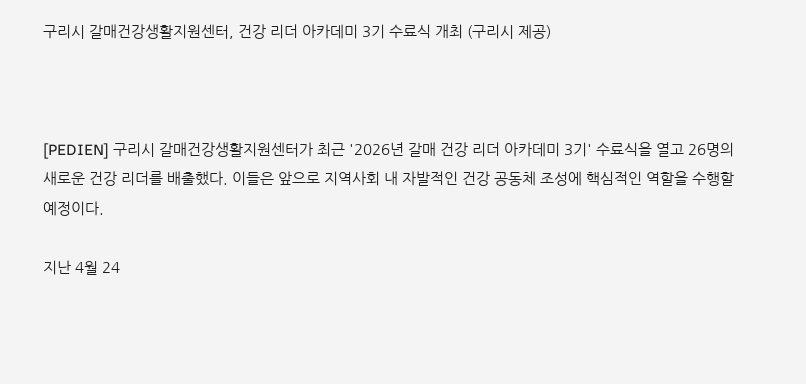구리시 갈매건강생활지원센터, 건강 리더 아카데미 3기 수료식 개최 (구리시 제공)



[PEDIEN] 구리시 갈매건강생활지원센터가 최근 '2026년 갈매 건강 리더 아카데미 3기' 수료식을 열고 26명의 새로운 건강 리더를 배출했다. 이들은 앞으로 지역사회 내 자발적인 건강 공동체 조성에 핵심적인 역할을 수행할 예정이다.

지난 4월 24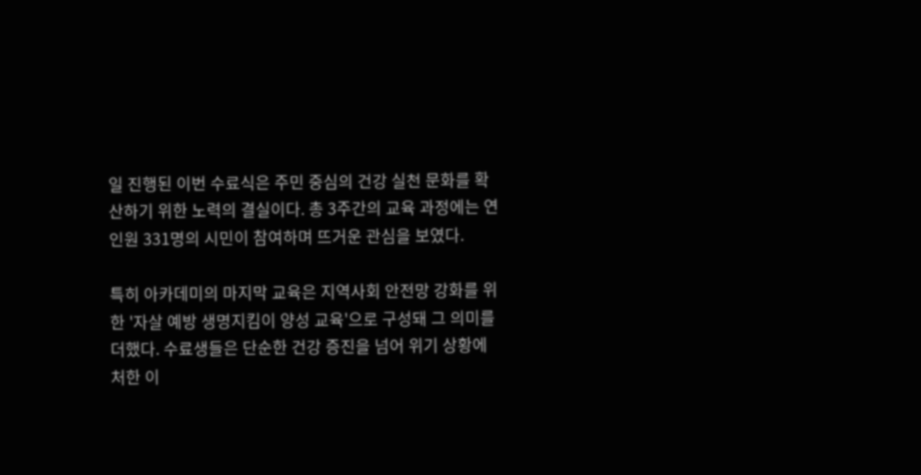일 진행된 이번 수료식은 주민 중심의 건강 실천 문화를 확산하기 위한 노력의 결실이다. 총 3주간의 교육 과정에는 연인원 331명의 시민이 참여하며 뜨거운 관심을 보였다.

특히 아카데미의 마지막 교육은 지역사회 안전망 강화를 위한 '자살 예방 생명지킴이 양성 교육'으로 구성돼 그 의미를 더했다. 수료생들은 단순한 건강 증진을 넘어 위기 상황에 처한 이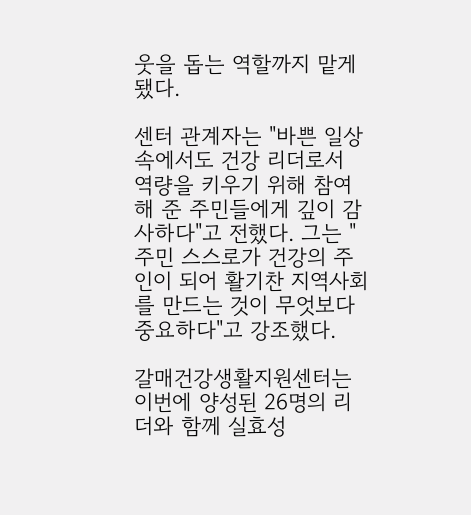웃을 돕는 역할까지 맡게 됐다.

센터 관계자는 "바쁜 일상 속에서도 건강 리더로서 역량을 키우기 위해 참여해 준 주민들에게 깊이 감사하다"고 전했다. 그는 "주민 스스로가 건강의 주인이 되어 활기찬 지역사회를 만드는 것이 무엇보다 중요하다"고 강조했다.

갈매건강생활지원센터는 이번에 양성된 26명의 리더와 함께 실효성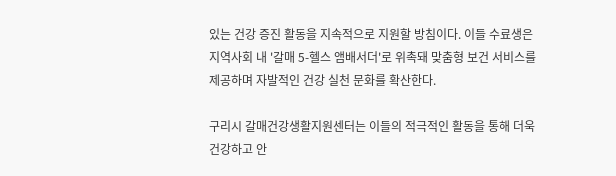있는 건강 증진 활동을 지속적으로 지원할 방침이다. 이들 수료생은 지역사회 내 '갈매 5-헬스 앰배서더'로 위촉돼 맞춤형 보건 서비스를 제공하며 자발적인 건강 실천 문화를 확산한다.

구리시 갈매건강생활지원센터는 이들의 적극적인 활동을 통해 더욱 건강하고 안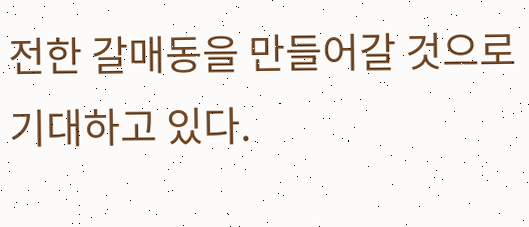전한 갈매동을 만들어갈 것으로 기대하고 있다.